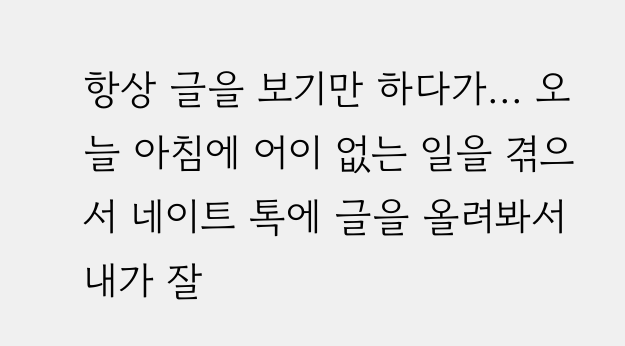항상 글을 보기만 하다가... 오늘 아침에 어이 없는 일을 겪으서 네이트 톡에 글을 올려봐서 내가 잘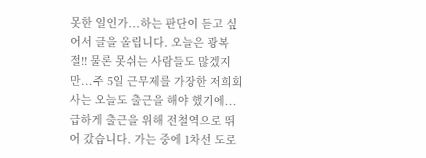못한 일인가...하는 판단이 듣고 싶어서 글을 올립니다. 오늘은 광복절!! 물론 못쉬는 사람들도 많겠지만...주 5일 근무제를 가장한 저희회사는 오늘도 출근을 해야 했기에...급하게 출근을 위해 전철역으로 뛰어 갔습니다. 가는 중에 1차선 도로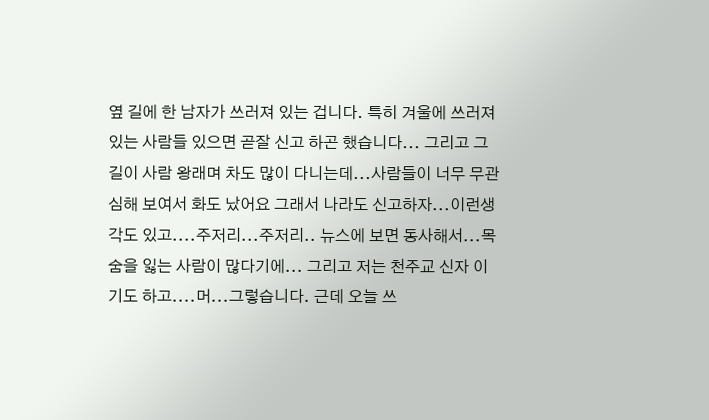옆 길에 한 남자가 쓰러져 있는 겁니다. 특히 겨울에 쓰러져 있는 사람들 있으면 곧잘 신고 하곤 했습니다... 그리고 그길이 사람 왕래며 차도 많이 다니는데...사람들이 너무 무관심해 보여서 화도 났어요 그래서 나라도 신고하자...이런생각도 있고....주저리...주저리.. 뉴스에 보면 동사해서...목숨을 잃는 사람이 많다기에... 그리고 저는 천주교 신자 이기도 하고....머...그렇습니다. 근데 오늘 쓰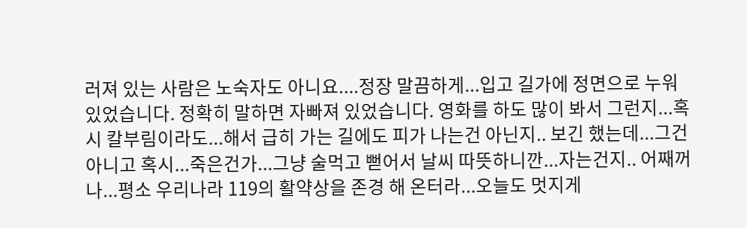러져 있는 사람은 노숙자도 아니요....정장 말끔하게...입고 길가에 정면으로 누워있었습니다. 정확히 말하면 자빠져 있었습니다. 영화를 하도 많이 봐서 그런지...혹시 칼부림이라도...해서 급히 가는 길에도 피가 나는건 아닌지.. 보긴 했는데...그건 아니고 혹시...죽은건가...그냥 술먹고 뻗어서 날씨 따뜻하니깐...자는건지.. 어째꺼나...평소 우리나라 119의 활약상을 존경 해 온터라...오늘도 멋지게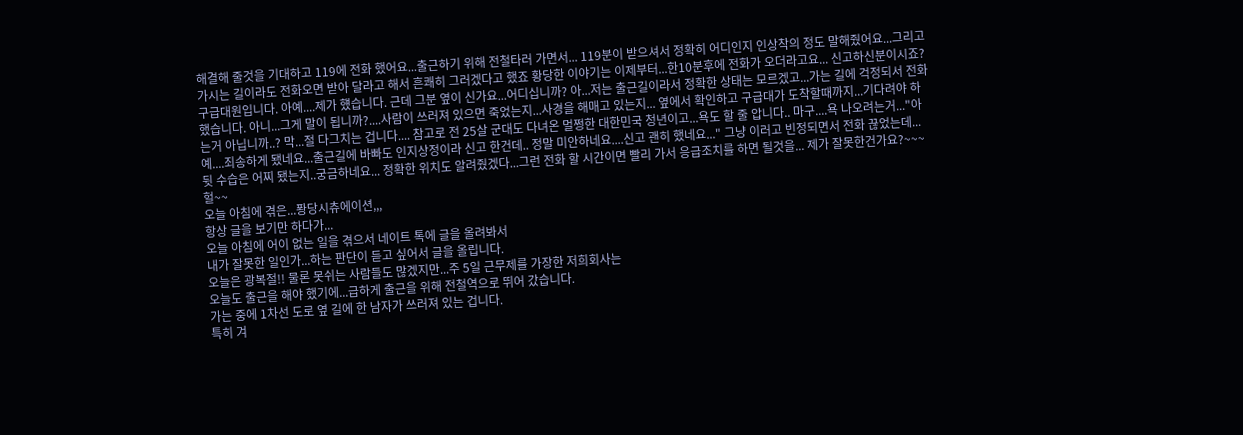해결해 줄것을 기대하고 119에 전화 했어요...출근하기 위해 전철타러 가면서... 119분이 받으셔서 정확히 어디인지 인상착의 정도 말해줬어요...그리고 가시는 길이라도 전화오면 받아 달라고 해서 흔쾌히 그러겠다고 했죠 황당한 이야기는 이제부터...한10분후에 전화가 오더라고요... 신고하신분이시죠? 구급대원입니다. 아예....제가 헀습니다. 근데 그분 옆이 신가요...어디십니까? 아...저는 출근길이라서 정확한 상태는 모르겠고...가는 길에 걱정되서 전화했습니다. 아니...그게 말이 됩니까?....사람이 쓰러져 있으면 죽었는지...사경을 해매고 있는지... 옆에서 확인하고 구급대가 도착할때까지...기다려야 하는거 아닙니까..? 막...절 다그치는 겁니다.... 참고로 전 25살 군대도 다녀온 멀쩡한 대한민국 청년이고...욕도 할 줄 압니다.. 마구....욕 나오려는거..."아예....죄송하게 됐네요...출근길에 바빠도 인지상정이라 신고 한건데.. 정말 미안하네요....신고 괜히 했네요..." 그냥 이러고 빈정되면서 전화 끊었는데... 뒷 수습은 어찌 됐는지..궁금하네요... 정확한 위치도 알려줬겠다...그런 전화 할 시간이면 빨리 가서 응급조치를 하면 될것을... 제가 잘못한건가요?~~~헐~~
오늘 아침에 겪은...퐝당시츄에이션,,,
항상 글을 보기만 하다가...
오늘 아침에 어이 없는 일을 겪으서 네이트 톡에 글을 올려봐서
내가 잘못한 일인가...하는 판단이 듣고 싶어서 글을 올립니다.
오늘은 광복절!! 물론 못쉬는 사람들도 많겠지만...주 5일 근무제를 가장한 저희회사는
오늘도 출근을 해야 했기에...급하게 출근을 위해 전철역으로 뛰어 갔습니다.
가는 중에 1차선 도로 옆 길에 한 남자가 쓰러져 있는 겁니다.
특히 겨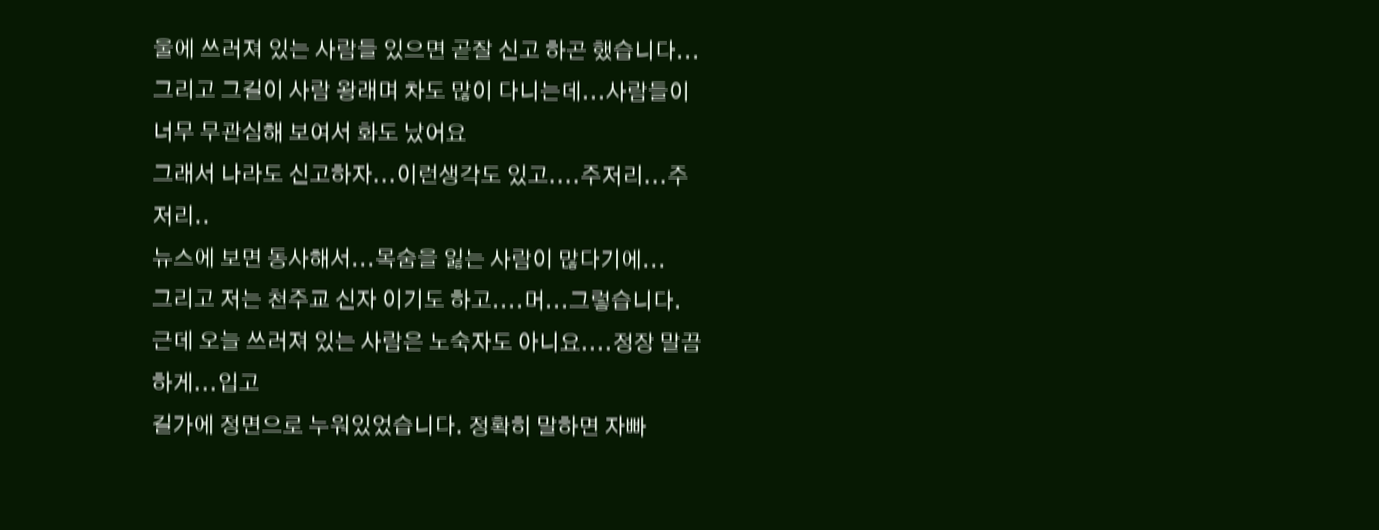울에 쓰러져 있는 사람들 있으면 곧잘 신고 하곤 했습니다...
그리고 그길이 사람 왕래며 차도 많이 다니는데...사람들이 너무 무관심해 보여서 화도 났어요
그래서 나라도 신고하자...이런생각도 있고....주저리...주저리..
뉴스에 보면 동사해서...목숨을 잃는 사람이 많다기에...
그리고 저는 천주교 신자 이기도 하고....머...그렇습니다.
근데 오늘 쓰러져 있는 사람은 노숙자도 아니요....정장 말끔하게...입고
길가에 정면으로 누워있었습니다. 정확히 말하면 자빠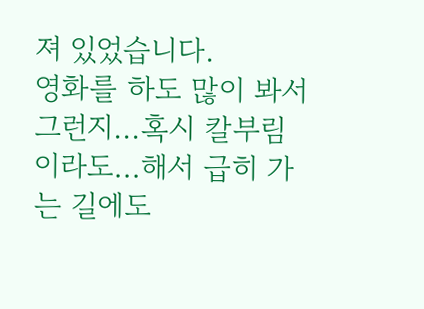져 있었습니다.
영화를 하도 많이 봐서 그런지...혹시 칼부림이라도...해서 급히 가는 길에도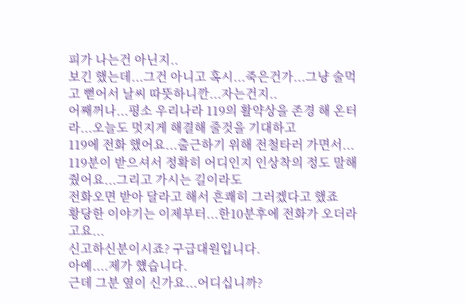피가 나는건 아닌지..
보긴 했는데...그건 아니고 혹시...죽은건가...그냥 술먹고 뻗어서 날씨 따뜻하니깐...자는건지..
어째꺼나...평소 우리나라 119의 활약상을 존경 해 온터라...오늘도 멋지게 해결해 줄것을 기대하고
119에 전화 했어요...출근하기 위해 전철타러 가면서...
119분이 받으셔서 정확히 어디인지 인상착의 정도 말해줬어요...그리고 가시는 길이라도
전화오면 받아 달라고 해서 흔쾌히 그러겠다고 했죠
황당한 이야기는 이제부터...한10분후에 전화가 오더라고요...
신고하신분이시죠? 구급대원입니다.
아예....제가 헀습니다.
근데 그분 옆이 신가요...어디십니까?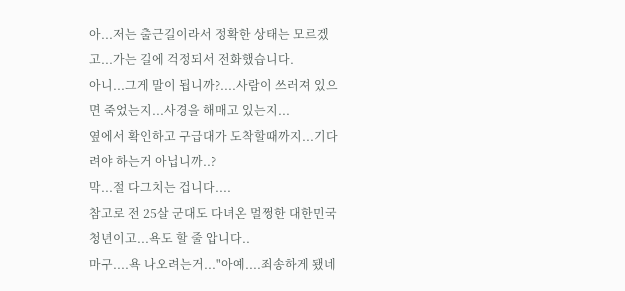아...저는 출근길이라서 정확한 상태는 모르겠고...가는 길에 걱정되서 전화했습니다.
아니...그게 말이 됩니까?....사람이 쓰러져 있으면 죽었는지...사경을 해매고 있는지...
옆에서 확인하고 구급대가 도착할때까지...기다려야 하는거 아닙니까..?
막...절 다그치는 겁니다....
참고로 전 25살 군대도 다녀온 멀쩡한 대한민국 청년이고...욕도 할 줄 압니다..
마구....욕 나오려는거..."아예....죄송하게 됐네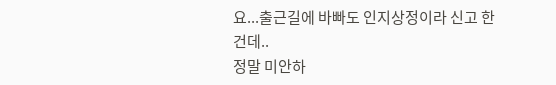요...출근길에 바빠도 인지상정이라 신고 한건데..
정말 미안하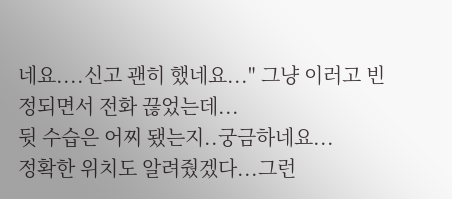네요....신고 괜히 했네요..." 그냥 이러고 빈정되면서 전화 끊었는데...
뒷 수습은 어찌 됐는지..궁금하네요...
정확한 위치도 알려줬겠다...그런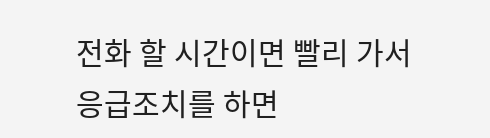전화 할 시간이면 빨리 가서 응급조치를 하면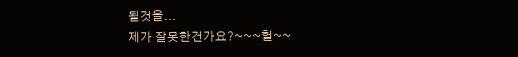될것을...
제가 잘못한건가요?~~~헐~~